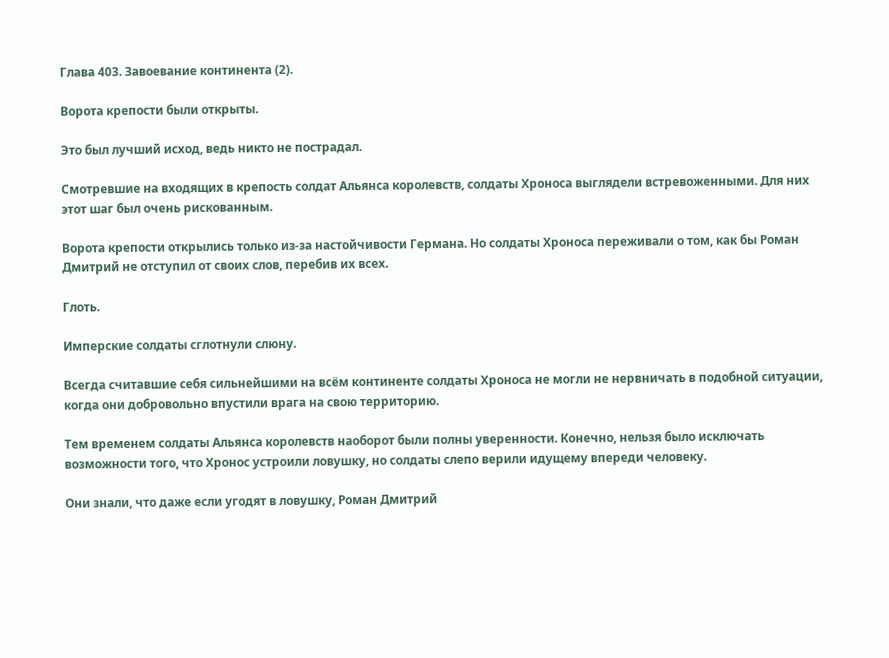Глава 403. Завоевание континента (2).

Ворота крепости были открыты.

Это был лучший исход, ведь никто не пострадал.

Смотревшие на входящих в крепость солдат Альянса королевств, солдаты Хроноса выглядели встревоженными. Для них этот шаг был очень рискованным.

Ворота крепости открылись только из-за настойчивости Германа. Но солдаты Хроноса переживали о том, как бы Роман Дмитрий не отступил от своих слов, перебив их всех.

Глоть.

Имперские солдаты сглотнули слюну.

Всегда считавшие себя сильнейшими на всём континенте солдаты Хроноса не могли не нервничать в подобной ситуации, когда они добровольно впустили врага на свою территорию.

Тем временем солдаты Альянса королевств наоборот были полны уверенности. Конечно, нельзя было исключать возможности того, что Хронос устроили ловушку, но солдаты слепо верили идущему впереди человеку.

Они знали, что даже если угодят в ловушку, Роман Дмитрий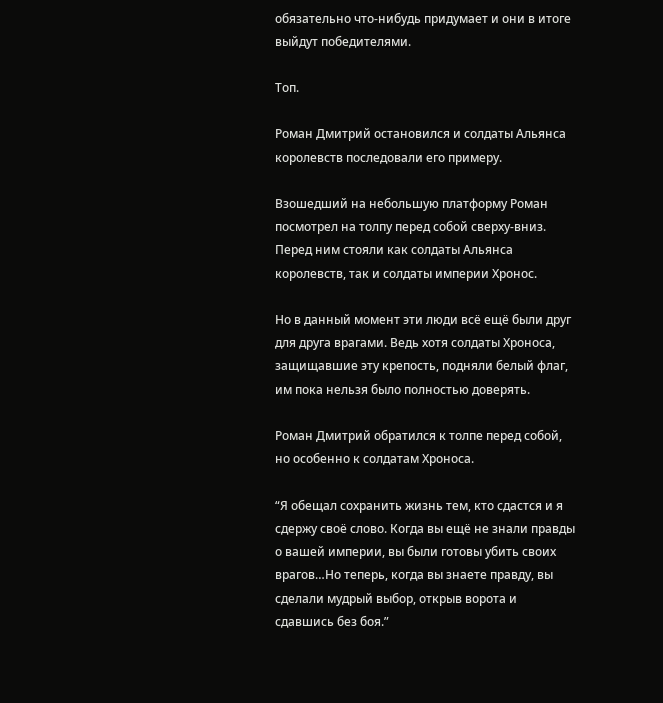обязательно что-нибудь придумает и они в итоге выйдут победителями.

Топ.

Роман Дмитрий остановился и солдаты Альянса королевств последовали его примеру.

Взошедший на небольшую платформу Роман посмотрел на толпу перед собой сверху-вниз. Перед ним стояли как солдаты Альянса королевств, так и солдаты империи Хронос.

Но в данный момент эти люди всё ещё были друг для друга врагами. Ведь хотя солдаты Хроноса, защищавшие эту крепость, подняли белый флаг, им пока нельзя было полностью доверять.

Роман Дмитрий обратился к толпе перед собой, но особенно к солдатам Хроноса.

“Я обещал сохранить жизнь тем, кто сдастся и я сдержу своё слово. Когда вы ещё не знали правды о вашей империи, вы были готовы убить своих врагов…Но теперь, когда вы знаете правду, вы сделали мудрый выбор, открыв ворота и сдавшись без боя.”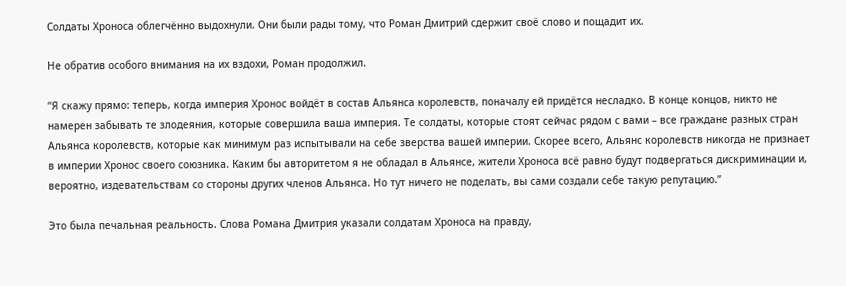Солдаты Хроноса облегчённо выдохнули. Они были рады тому, что Роман Дмитрий сдержит своё слово и пощадит их.

Не обратив особого внимания на их вздохи, Роман продолжил.

“Я скажу прямо: теперь, когда империя Хронос войдёт в состав Альянса королевств, поначалу ей придётся несладко. В конце концов, никто не намерен забывать те злодеяния, которые совершила ваша империя. Те солдаты, которые стоят сейчас рядом с вами – все граждане разных стран Альянса королевств, которые как минимум раз испытывали на себе зверства вашей империи. Скорее всего, Альянс королевств никогда не признает в империи Хронос своего союзника. Каким бы авторитетом я не обладал в Альянсе, жители Хроноса всё равно будут подвергаться дискриминации и, вероятно, издевательствам со стороны других членов Альянса. Но тут ничего не поделать, вы сами создали себе такую репутацию.”

Это была печальная реальность. Слова Романа Дмитрия указали солдатам Хроноса на правду,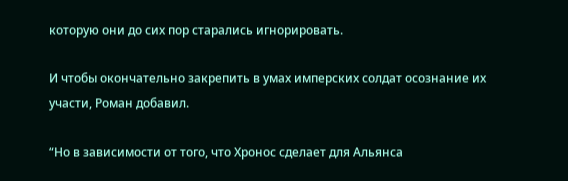которую они до сих пор старались игнорировать.

И чтобы окончательно закрепить в умах имперских солдат осознание их участи, Роман добавил.

“Но в зависимости от того, что Хронос сделает для Альянса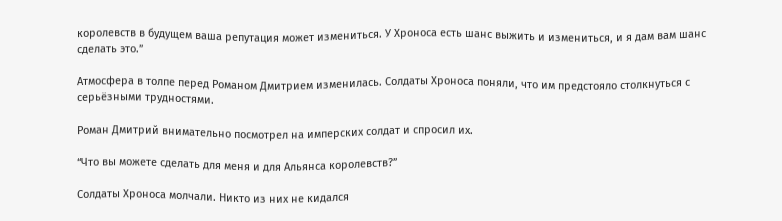королевств в будущем ваша репутация может измениться. У Хроноса есть шанс выжить и измениться, и я дам вам шанс сделать это.”

Атмосфера в толпе перед Романом Дмитрием изменилась. Солдаты Хроноса поняли, что им предстояло столкнуться с серьёзными трудностями.

Роман Дмитрий внимательно посмотрел на имперских солдат и спросил их.

“Что вы можете сделать для меня и для Альянса королевств?”

Солдаты Хроноса молчали. Никто из них не кидался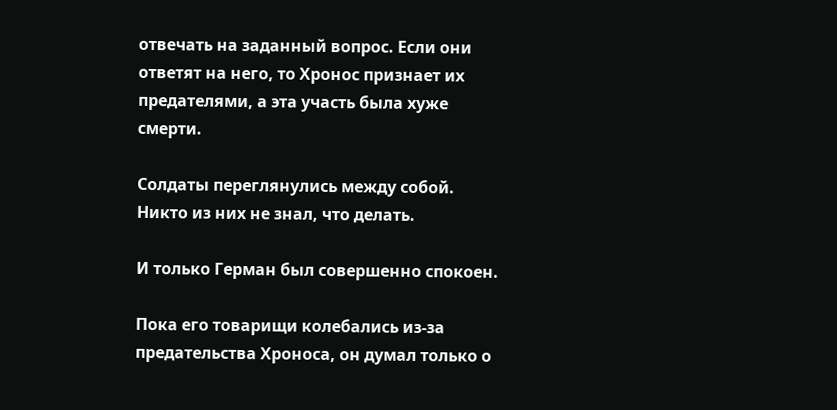отвечать на заданный вопрос. Если они ответят на него, то Хронос признает их предателями, а эта участь была хуже смерти.

Солдаты переглянулись между собой. Никто из них не знал, что делать.

И только Герман был совершенно спокоен.

Пока его товарищи колебались из-за предательства Хроноса, он думал только о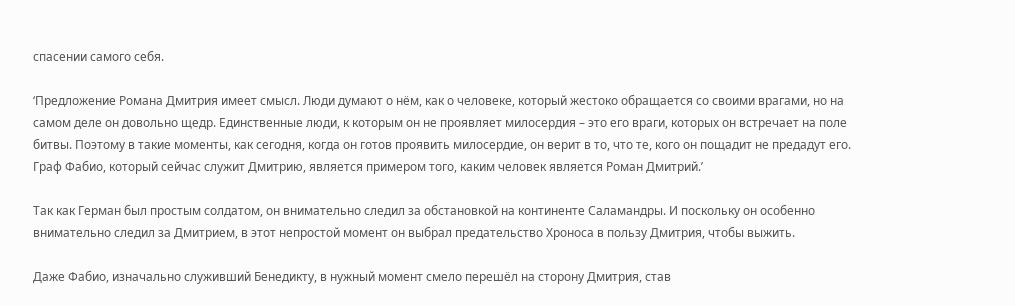спасении самого себя.

‘Предложение Романа Дмитрия имеет смысл. Люди думают о нём, как о человеке, который жестоко обращается со своими врагами, но на самом деле он довольно щедр. Единственные люди, к которым он не проявляет милосердия – это его враги, которых он встречает на поле битвы. Поэтому в такие моменты, как сегодня, когда он готов проявить милосердие, он верит в то, что те, кого он пощадит не предадут его. Граф Фабио, который сейчас служит Дмитрию, является примером того, каким человек является Роман Дмитрий.’

Так как Герман был простым солдатом, он внимательно следил за обстановкой на континенте Саламандры. И поскольку он особенно внимательно следил за Дмитрием, в этот непростой момент он выбрал предательство Хроноса в пользу Дмитрия, чтобы выжить.

Даже Фабио, изначально служивший Бенедикту, в нужный момент смело перешёл на сторону Дмитрия, став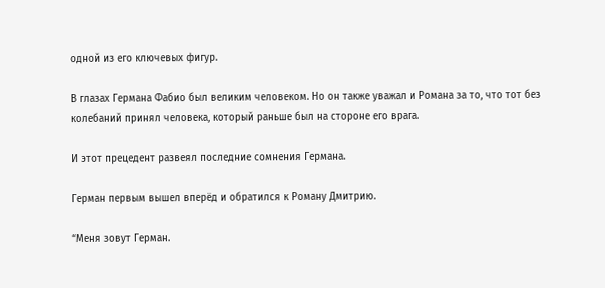одной из его ключевых фигур.

В глазах Германа Фабио был великим человеком. Но он также уважал и Романа за то, что тот без колебаний принял человека, который раньше был на стороне его врага.

И этот прецедент развеял последние сомнения Германа.

Герман первым вышел вперёд и обратился к Роману Дмитрию.

“Меня зовут Герман.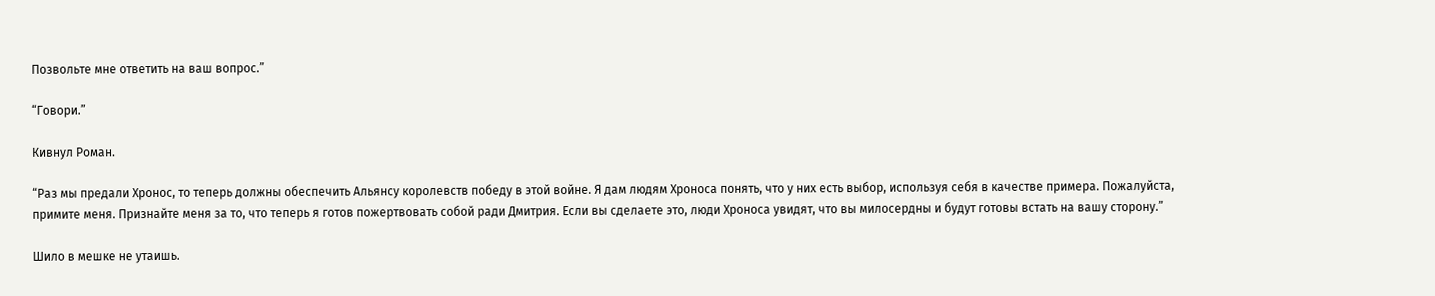Позвольте мне ответить на ваш вопрос.”

“Говори.”

Кивнул Роман.

“Раз мы предали Хронос, то теперь должны обеспечить Альянсу королевств победу в этой войне. Я дам людям Хроноса понять, что у них есть выбор, используя себя в качестве примера. Пожалуйста, примите меня. Признайте меня за то, что теперь я готов пожертвовать собой ради Дмитрия. Если вы сделаете это, люди Хроноса увидят, что вы милосердны и будут готовы встать на вашу сторону.”

Шило в мешке не утаишь.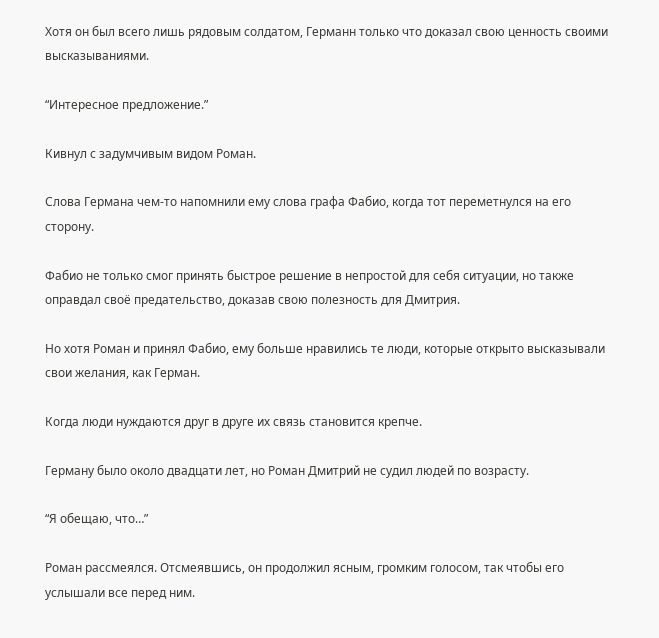Хотя он был всего лишь рядовым солдатом, Германн только что доказал свою ценность своими высказываниями.

“Интересное предложение.”

Кивнул с задумчивым видом Роман.

Слова Германа чем-то напомнили ему слова графа Фабио, когда тот переметнулся на его сторону.

Фабио не только смог принять быстрое решение в непростой для себя ситуации, но также оправдал своё предательство, доказав свою полезность для Дмитрия.

Но хотя Роман и принял Фабио, ему больше нравились те люди, которые открыто высказывали свои желания, как Герман.

Когда люди нуждаются друг в друге их связь становится крепче.

Герману было около двадцати лет, но Роман Дмитрий не судил людей по возрасту.

“Я обещаю, что…”

Роман рассмеялся. Отсмеявшись, он продолжил ясным, громким голосом, так чтобы его услышали все перед ним.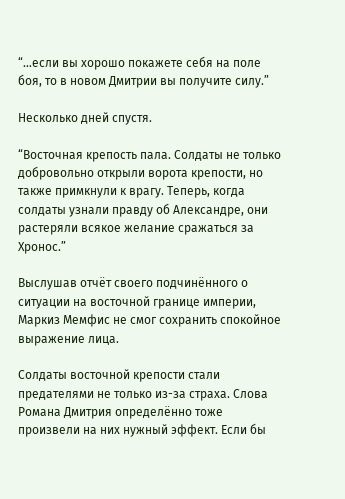“…если вы хорошо покажете себя на поле боя, то в новом Дмитрии вы получите силу.”

Несколько дней спустя.

“Восточная крепость пала. Солдаты не только добровольно открыли ворота крепости, но также примкнули к врагу. Теперь, когда солдаты узнали правду об Александре, они растеряли всякое желание сражаться за Хронос.”

Выслушав отчёт своего подчинённого о ситуации на восточной границе империи, Маркиз Мемфис не смог сохранить спокойное выражение лица.

Солдаты восточной крепости стали предателями не только из-за страха. Слова Романа Дмитрия определённо тоже произвели на них нужный эффект. Если бы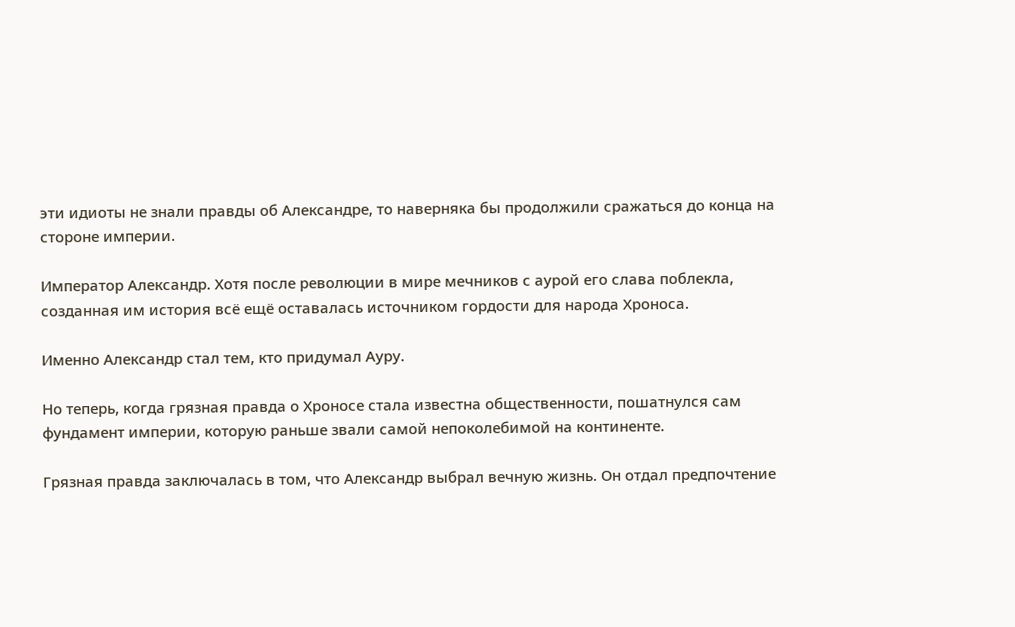эти идиоты не знали правды об Александре, то наверняка бы продолжили сражаться до конца на стороне империи.

Император Александр. Хотя после революции в мире мечников с аурой его слава поблекла, созданная им история всё ещё оставалась источником гордости для народа Хроноса.

Именно Александр стал тем, кто придумал Ауру.

Но теперь, когда грязная правда о Хроносе стала известна общественности, пошатнулся сам фундамент империи, которую раньше звали самой непоколебимой на континенте.

Грязная правда заключалась в том, что Александр выбрал вечную жизнь. Он отдал предпочтение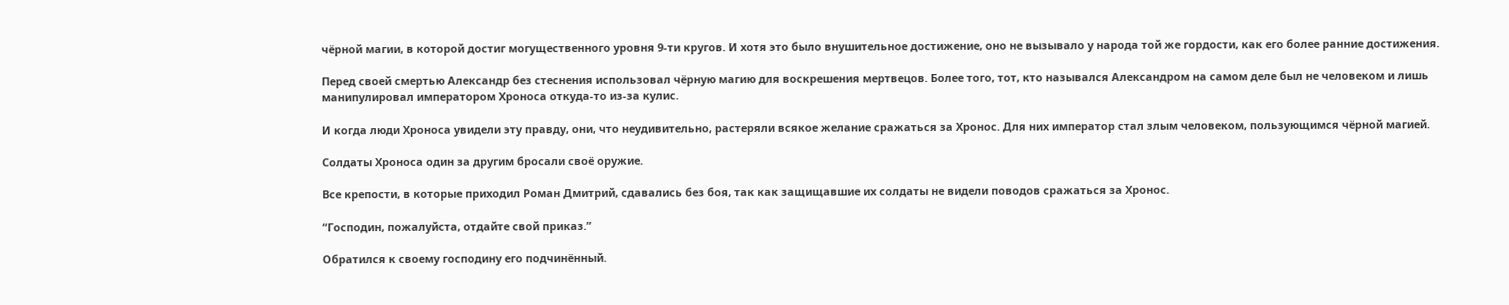чёрной магии, в которой достиг могущественного уровня 9-ти кругов. И хотя это было внушительное достижение, оно не вызывало у народа той же гордости, как его более ранние достижения.

Перед своей смертью Александр без стеснения использовал чёрную магию для воскрешения мертвецов. Более того, тот, кто назывался Александром на самом деле был не человеком и лишь манипулировал императором Хроноса откуда-то из-за кулис.

И когда люди Хроноса увидели эту правду, они, что неудивительно, растеряли всякое желание сражаться за Хронос. Для них император стал злым человеком, пользующимся чёрной магией.

Солдаты Хроноса один за другим бросали своё оружие.

Все крепости, в которые приходил Роман Дмитрий, сдавались без боя, так как защищавшие их солдаты не видели поводов сражаться за Хронос.

“Господин, пожалуйста, отдайте свой приказ.”

Обратился к своему господину его подчинённый.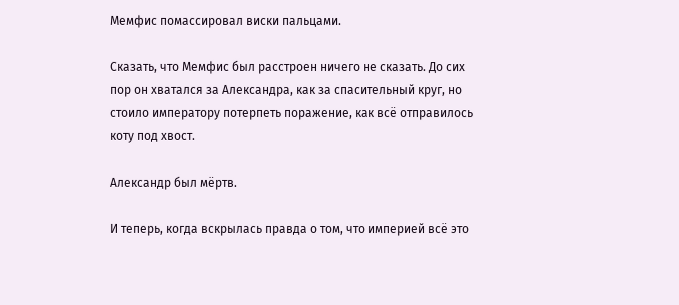Мемфис помассировал виски пальцами.

Сказать, что Мемфис был расстроен ничего не сказать. До сих пор он хватался за Александра, как за спасительный круг, но стоило императору потерпеть поражение, как всё отправилось коту под хвост.

Александр был мёртв.

И теперь, когда вскрылась правда о том, что империей всё это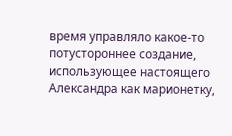время управляло какое-то потустороннее создание, использующее настоящего Александра как марионетку,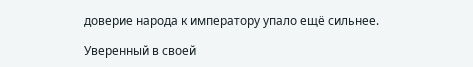доверие народа к императору упало ещё сильнее.

Уверенный в своей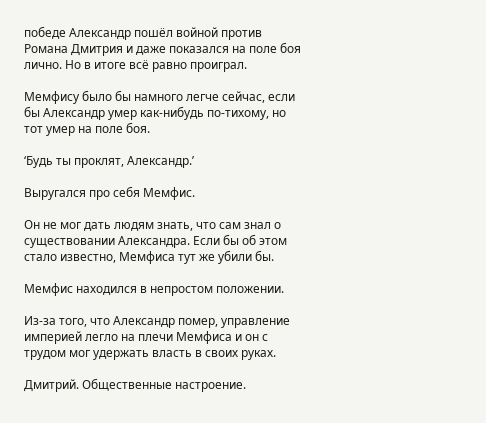победе Александр пошёл войной против Романа Дмитрия и даже показался на поле боя лично. Но в итоге всё равно проиграл.

Мемфису было бы намного легче сейчас, если бы Александр умер как-нибудь по-тихому, но тот умер на поле боя.

‘Будь ты проклят, Александр.’

Выругался про себя Мемфис.

Он не мог дать людям знать, что сам знал о существовании Александра. Если бы об этом стало известно, Мемфиса тут же убили бы.

Мемфис находился в непростом положении.

Из-за того, что Александр помер, управление империей легло на плечи Мемфиса и он с трудом мог удержать власть в своих руках.

Дмитрий. Общественные настроение.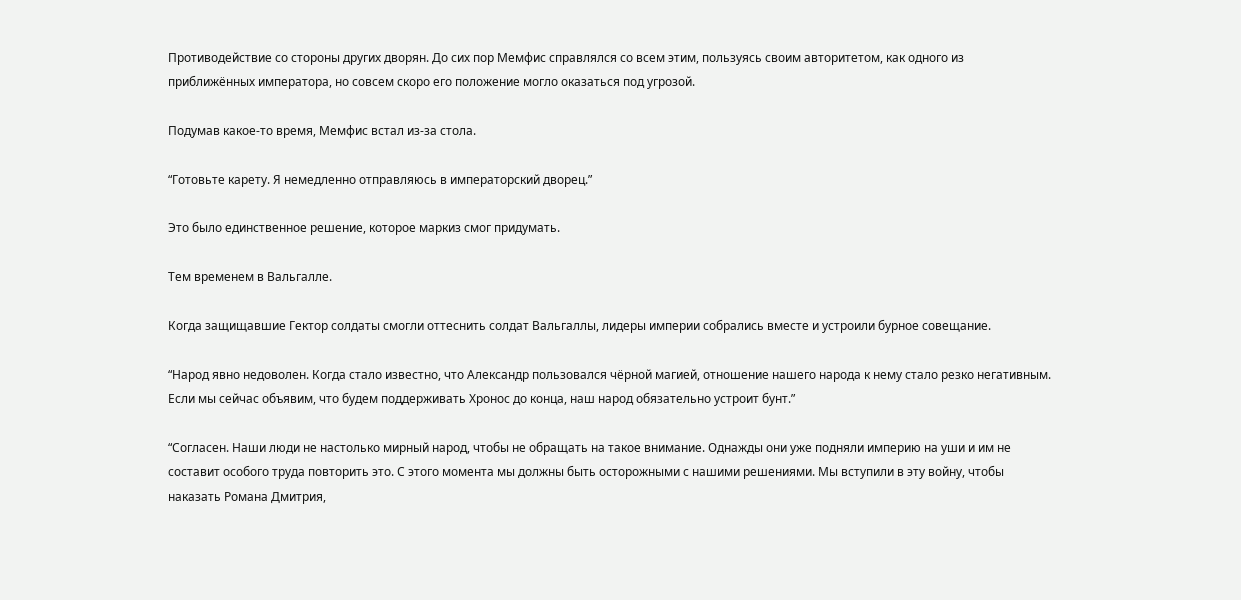Противодействие со стороны других дворян. До сих пор Мемфис справлялся со всем этим, пользуясь своим авторитетом, как одного из приближённых императора, но совсем скоро его положение могло оказаться под угрозой.

Подумав какое-то время, Мемфис встал из-за стола.

“Готовьте карету. Я немедленно отправляюсь в императорский дворец.”

Это было единственное решение, которое маркиз смог придумать.

Тем временем в Вальгалле.

Когда защищавшие Гектор солдаты смогли оттеснить солдат Вальгаллы, лидеры империи собрались вместе и устроили бурное совещание.

“Народ явно недоволен. Когда стало известно, что Александр пользовался чёрной магией, отношение нашего народа к нему стало резко негативным. Если мы сейчас объявим, что будем поддерживать Хронос до конца, наш народ обязательно устроит бунт.”

“Согласен. Наши люди не настолько мирный народ, чтобы не обращать на такое внимание. Однажды они уже подняли империю на уши и им не составит особого труда повторить это. С этого момента мы должны быть осторожными с нашими решениями. Мы вступили в эту войну, чтобы наказать Романа Дмитрия,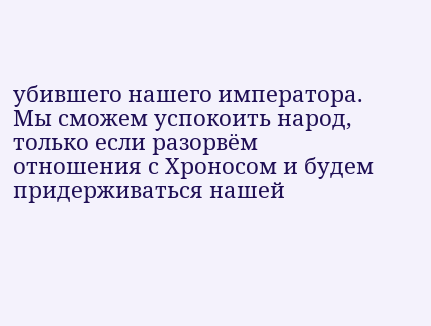убившего нашего императора. Мы сможем успокоить народ, только если разорвём отношения с Хроносом и будем придерживаться нашей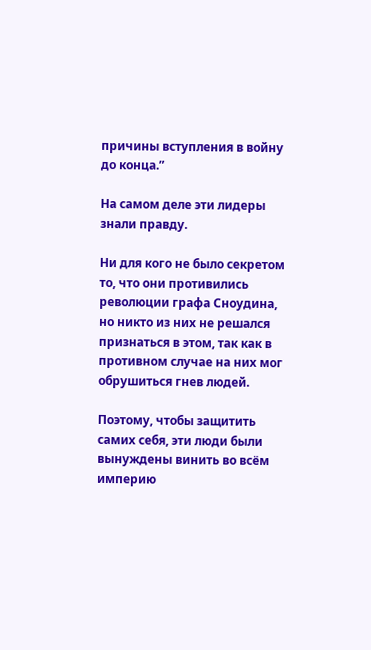причины вступления в войну до конца.”

На самом деле эти лидеры знали правду.

Ни для кого не было секретом то, что они противились революции графа Сноудина, но никто из них не решался признаться в этом, так как в противном случае на них мог обрушиться гнев людей.

Поэтому, чтобы защитить самих себя, эти люди были вынуждены винить во всём империю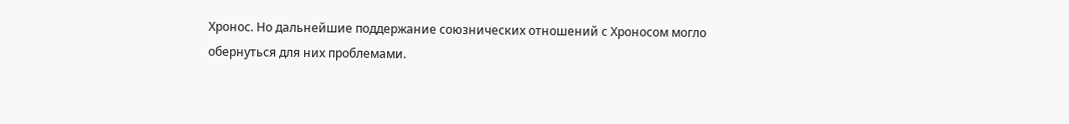Хронос. Но дальнейшие поддержание союзнических отношений с Хроносом могло обернуться для них проблемами.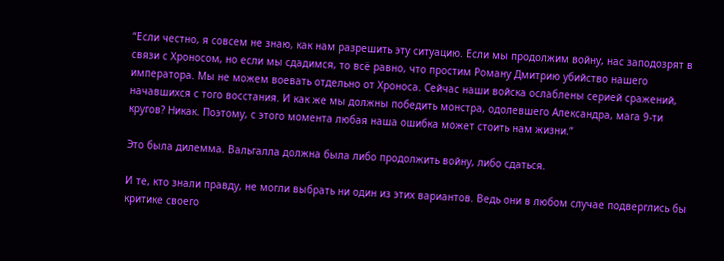“Если честно, я совсем не знаю, как нам разрешить эту ситуацию. Если мы продолжим войну, нас заподозрят в связи с Хроносом, но если мы сдадимся, то всё равно, что простим Роману Дмитрию убийство нашего императора. Мы не можем воевать отдельно от Хроноса. Сейчас наши войска ослаблены серией сражений, начавшихся с того восстания. И как же мы должны победить монстра, одолевшего Александра, мага 9-ти кругов? Никак. Поэтому, с этого момента любая наша ошибка может стоить нам жизни.”

Это была дилемма. Вальгалла должна была либо продолжить войну, либо сдаться.

И те, кто знали правду, не могли выбрать ни один из этих вариантов. Ведь они в любом случае подверглись бы критике своего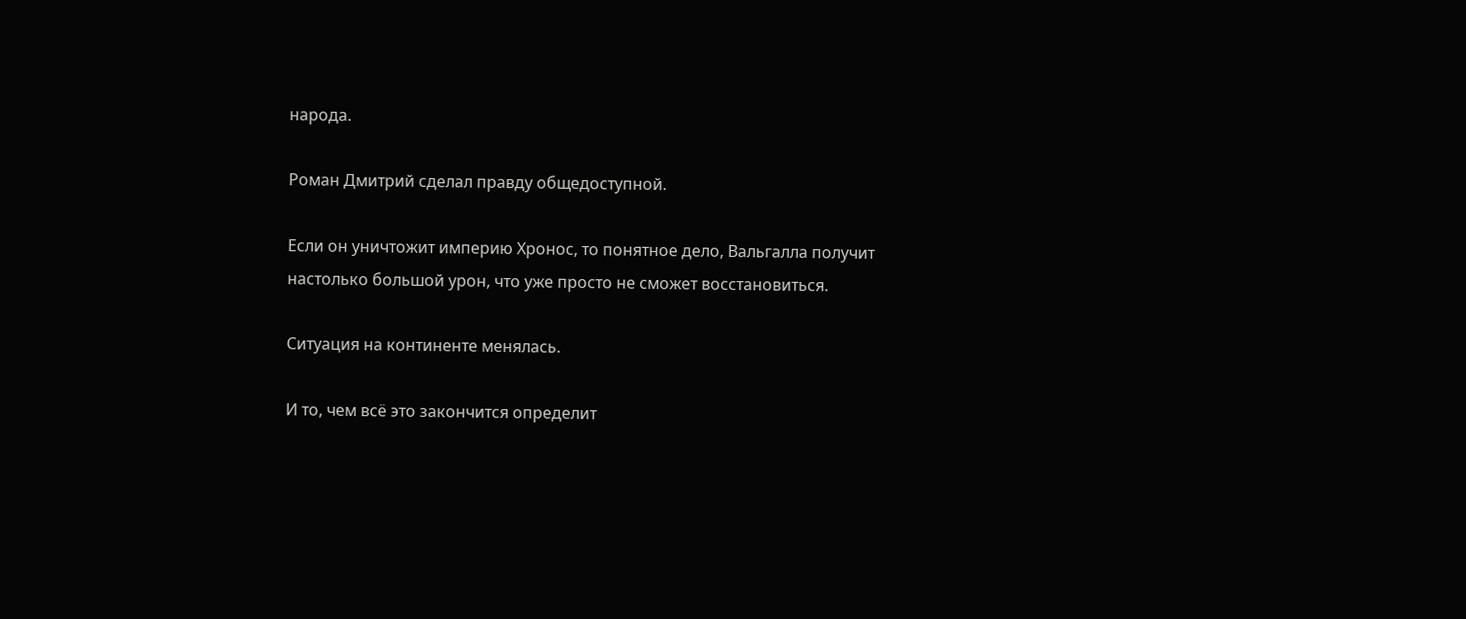народа.

Роман Дмитрий сделал правду общедоступной.

Если он уничтожит империю Хронос, то понятное дело, Вальгалла получит настолько большой урон, что уже просто не сможет восстановиться.

Ситуация на континенте менялась.

И то, чем всё это закончится определит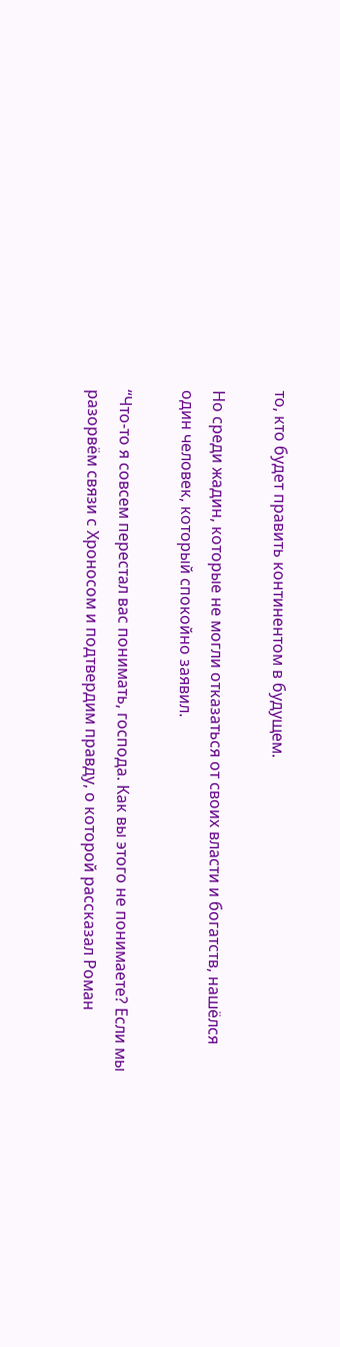то, кто будет править континентом в будущем.

Но среди жадин, которые не могли отказаться от своих власти и богатств, нашёлся один человек, который спокойно заявил.

“Что-то я совсем перестал вас понимать, господа. Как вы этого не понимаете? Если мы разорвём связи с Хроносом и подтвердим правду, о которой рассказал Роман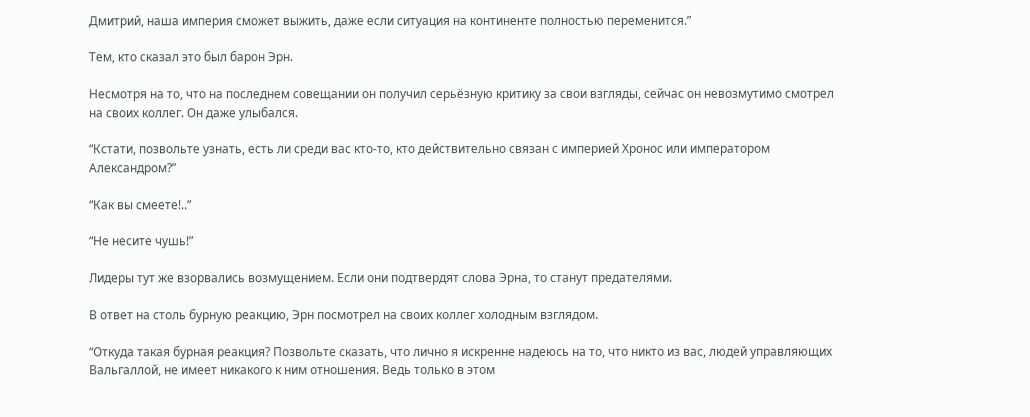Дмитрий, наша империя сможет выжить, даже если ситуация на континенте полностью переменится.”

Тем, кто сказал это был барон Эрн.

Несмотря на то, что на последнем совещании он получил серьёзную критику за свои взгляды, сейчас он невозмутимо смотрел на своих коллег. Он даже улыбался.

“Кстати, позвольте узнать, есть ли среди вас кто-то, кто действительно связан с империей Хронос или императором Александром?”

“Как вы смеете!..”

“Не несите чушь!”

Лидеры тут же взорвались возмущением. Если они подтвердят слова Эрна, то станут предателями.

В ответ на столь бурную реакцию, Эрн посмотрел на своих коллег холодным взглядом.

“Откуда такая бурная реакция? Позвольте сказать, что лично я искренне надеюсь на то, что никто из вас, людей управляющих Вальгаллой, не имеет никакого к ним отношения. Ведь только в этом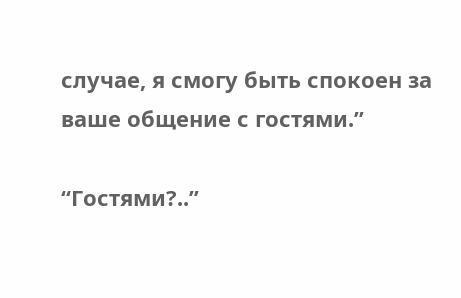случае, я смогу быть спокоен за ваше общение с гостями.”

“Гостями?..”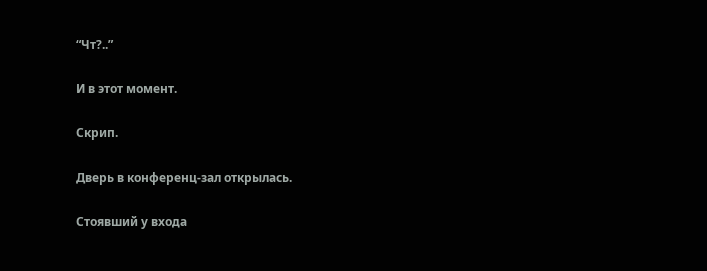“Чт?..”

И в этот момент.

Скрип.

Дверь в конференц-зал открылась.

Стоявший у входа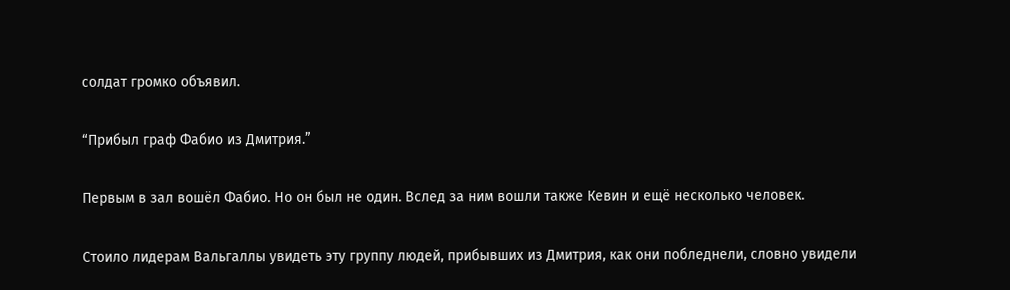солдат громко объявил.

“Прибыл граф Фабио из Дмитрия.”

Первым в зал вошёл Фабио. Но он был не один. Вслед за ним вошли также Кевин и ещё несколько человек.

Стоило лидерам Вальгаллы увидеть эту группу людей, прибывших из Дмитрия, как они побледнели, словно увидели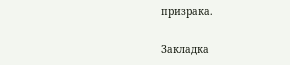призрака.

Закладка